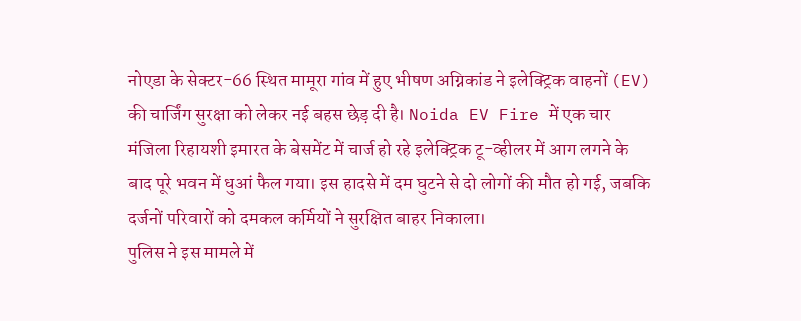नोएडा के सेक्टर-66 स्थित मामूरा गांव में हुए भीषण अग्निकांड ने इलेक्ट्रिक वाहनों (EV) की चार्जिंग सुरक्षा को लेकर नई बहस छेड़ दी है। Noida EV Fire में एक चार मंजिला रिहायशी इमारत के बेसमेंट में चार्ज हो रहे इलेक्ट्रिक टू-व्हीलर में आग लगने के बाद पूरे भवन में धुआं फैल गया। इस हादसे में दम घुटने से दो लोगों की मौत हो गई, जबकि दर्जनों परिवारों को दमकल कर्मियों ने सुरक्षित बाहर निकाला।
पुलिस ने इस मामले में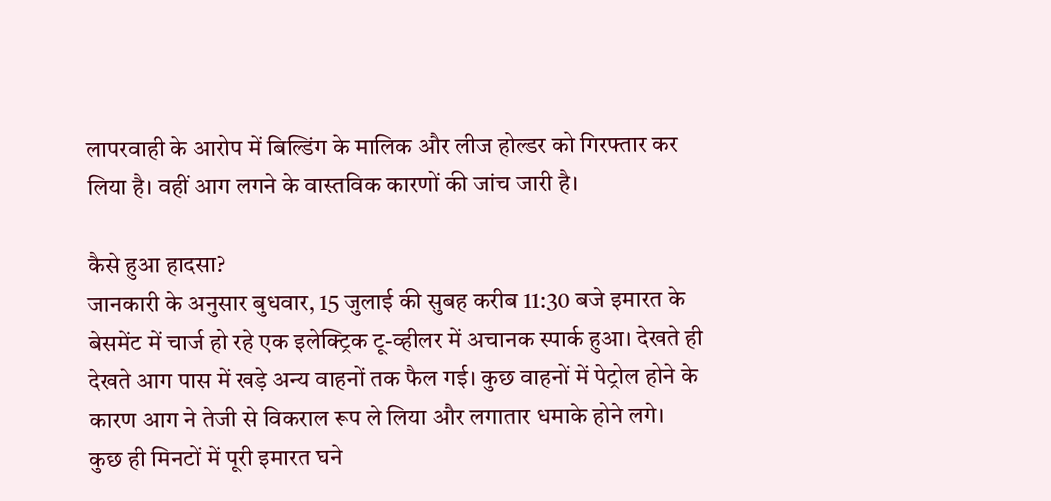लापरवाही के आरोप में बिल्डिंग के मालिक और लीज होल्डर को गिरफ्तार कर लिया है। वहीं आग लगने के वास्तविक कारणों की जांच जारी है।

कैसे हुआ हादसा?
जानकारी के अनुसार बुधवार, 15 जुलाई की सुबह करीब 11:30 बजे इमारत के बेसमेंट में चार्ज हो रहे एक इलेक्ट्रिक टू-व्हीलर में अचानक स्पार्क हुआ। देखते ही देखते आग पास में खड़े अन्य वाहनों तक फैल गई। कुछ वाहनों में पेट्रोल होने के कारण आग ने तेजी से विकराल रूप ले लिया और लगातार धमाके होने लगे।
कुछ ही मिनटों में पूरी इमारत घने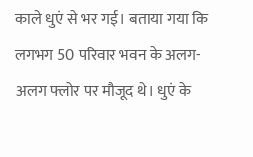काले धुएं से भर गई। बताया गया कि लगभग 50 परिवार भवन के अलग-अलग फ्लोर पर मौजूद थे। धुएं के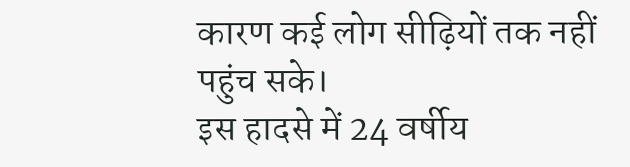कारण कई लोग सीढ़ियों तक नहीं पहुंच सके।
इस हादसे में 24 वर्षीय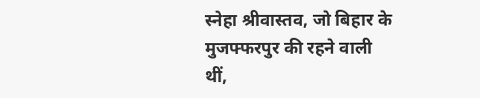स्नेहा श्रीवास्तव, जो बिहार के मुजफ्फरपुर की रहने वाली थीं,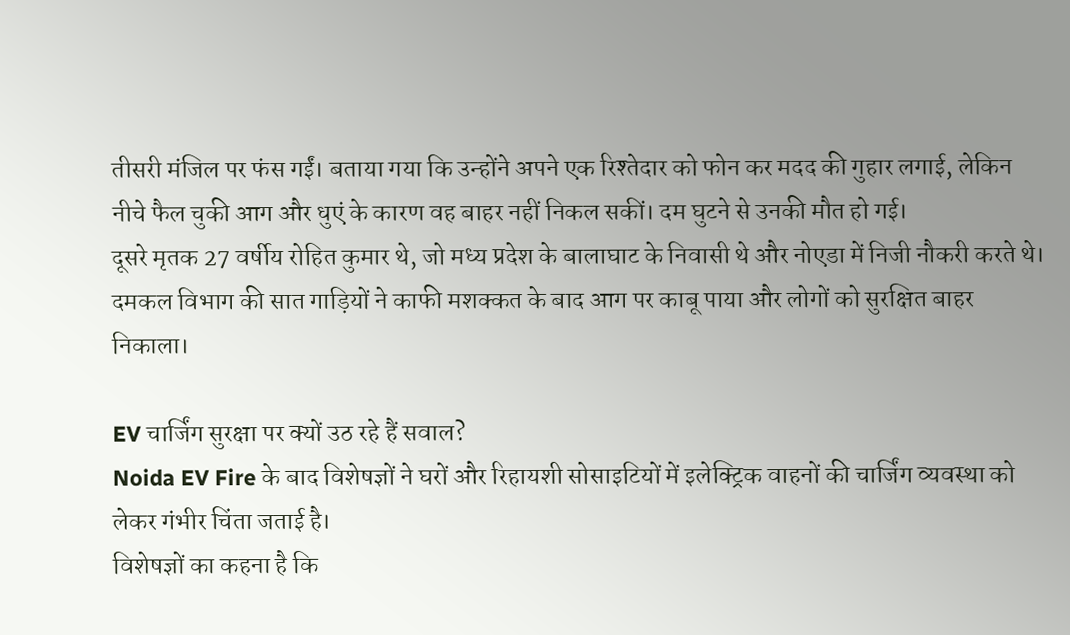तीसरी मंजिल पर फंस गईं। बताया गया कि उन्होंने अपने एक रिश्तेदार को फोन कर मदद की गुहार लगाई, लेकिन नीचे फैल चुकी आग और धुएं के कारण वह बाहर नहीं निकल सकीं। दम घुटने से उनकी मौत हो गई।
दूसरे मृतक 27 वर्षीय रोहित कुमार थे, जो मध्य प्रदेश के बालाघाट के निवासी थे और नोएडा में निजी नौकरी करते थे।
दमकल विभाग की सात गाड़ियों ने काफी मशक्कत के बाद आग पर काबू पाया और लोगों को सुरक्षित बाहर निकाला।

EV चार्जिंग सुरक्षा पर क्यों उठ रहे हैं सवाल?
Noida EV Fire के बाद विशेषज्ञों ने घरों और रिहायशी सोसाइटियों में इलेक्ट्रिक वाहनों की चार्जिंग व्यवस्था को लेकर गंभीर चिंता जताई है।
विशेषज्ञों का कहना है कि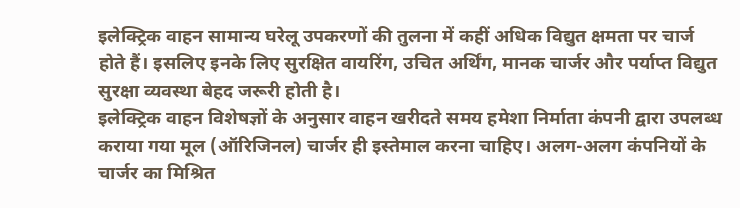इलेक्ट्रिक वाहन सामान्य घरेलू उपकरणों की तुलना में कहीं अधिक विद्युत क्षमता पर चार्ज होते हैं। इसलिए इनके लिए सुरक्षित वायरिंग, उचित अर्थिंग, मानक चार्जर और पर्याप्त विद्युत सुरक्षा व्यवस्था बेहद जरूरी होती है।
इलेक्ट्रिक वाहन विशेषज्ञों के अनुसार वाहन खरीदते समय हमेशा निर्माता कंपनी द्वारा उपलब्ध कराया गया मूल (ऑरिजिनल) चार्जर ही इस्तेमाल करना चाहिए। अलग-अलग कंपनियों के चार्जर का मिश्रित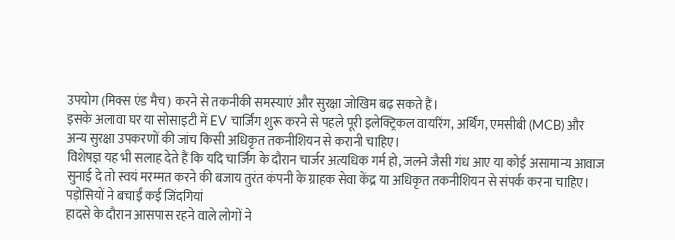उपयोग (मिक्स एंड मैच) करने से तकनीकी समस्याएं और सुरक्षा जोखिम बढ़ सकते हैं।
इसके अलावा घर या सोसाइटी में EV चार्जिंग शुरू करने से पहले पूरी इलेक्ट्रिकल वायरिंग, अर्थिंग, एमसीबी (MCB) और अन्य सुरक्षा उपकरणों की जांच किसी अधिकृत तकनीशियन से करानी चाहिए।
विशेषज्ञ यह भी सलाह देते हैं कि यदि चार्जिंग के दौरान चार्जर अत्यधिक गर्म हो, जलने जैसी गंध आए या कोई असामान्य आवाज सुनाई दे तो स्वयं मरम्मत करने की बजाय तुरंत कंपनी के ग्राहक सेवा केंद्र या अधिकृत तकनीशियन से संपर्क करना चाहिए।
पड़ोसियों ने बचाईं कई जिंदगियां
हादसे के दौरान आसपास रहने वाले लोगों ने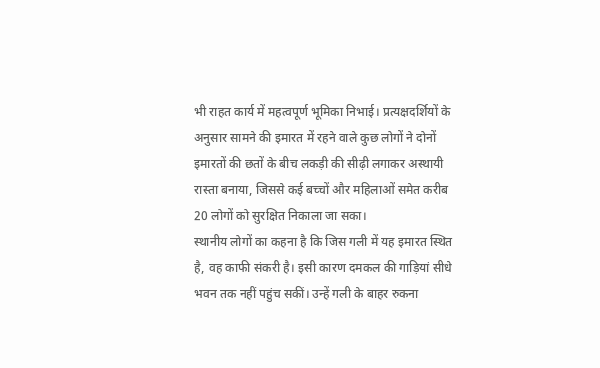भी राहत कार्य में महत्वपूर्ण भूमिका निभाई। प्रत्यक्षदर्शियों के अनुसार सामने की इमारत में रहने वाले कुछ लोगों ने दोनों इमारतों की छतों के बीच लकड़ी की सीढ़ी लगाकर अस्थायी रास्ता बनाया, जिससे कई बच्चों और महिलाओं समेत करीब 20 लोगों को सुरक्षित निकाला जा सका।
स्थानीय लोगों का कहना है कि जिस गली में यह इमारत स्थित है, वह काफी संकरी है। इसी कारण दमकल की गाड़ियां सीधे भवन तक नहीं पहुंच सकीं। उन्हें गली के बाहर रुकना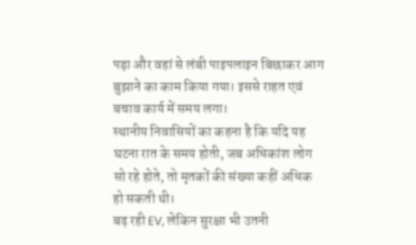पड़ा और वहां से लंबी पाइपलाइन बिछाकर आग बुझाने का काम किया गया। इससे राहत एवं बचाव कार्य में समय लगा।
स्थानीय निवासियों का कहना है कि यदि यह घटना रात के समय होती, जब अधिकांश लोग सो रहे होते, तो मृतकों की संख्या कहीं अधिक हो सकती थी।
बढ़ रही EV, लेकिन सुरक्षा भी उतनी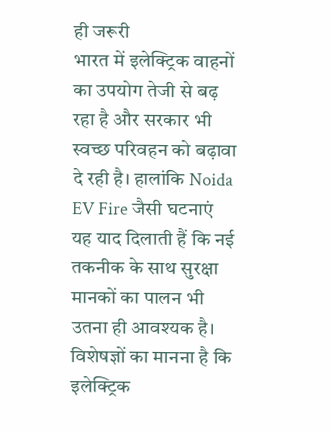ही जरूरी
भारत में इलेक्ट्रिक वाहनों का उपयोग तेजी से बढ़ रहा है और सरकार भी स्वच्छ परिवहन को बढ़ावा दे रही है। हालांकि Noida EV Fire जैसी घटनाएं यह याद दिलाती हैं कि नई तकनीक के साथ सुरक्षा मानकों का पालन भी उतना ही आवश्यक है।
विशेषज्ञों का मानना है कि इलेक्ट्रिक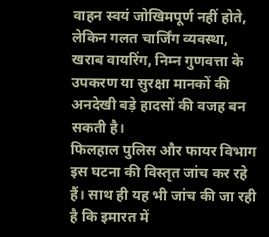वाहन स्वयं जोखिमपूर्ण नहीं होते, लेकिन गलत चार्जिंग व्यवस्था, खराब वायरिंग, निम्न गुणवत्ता के उपकरण या सुरक्षा मानकों की अनदेखी बड़े हादसों की वजह बन सकती है।
फिलहाल पुलिस और फायर विभाग इस घटना की विस्तृत जांच कर रहे हैं। साथ ही यह भी जांच की जा रही है कि इमारत में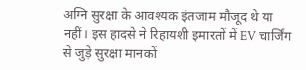अग्नि सुरक्षा के आवश्यक इंतजाम मौजूद थे या नहीं। इस हादसे ने रिहायशी इमारतों में EV चार्जिंग से जुड़े सुरक्षा मानकों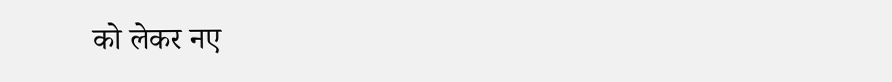को लेकर नए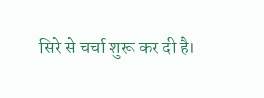सिरे से चर्चा शुरू कर दी है।